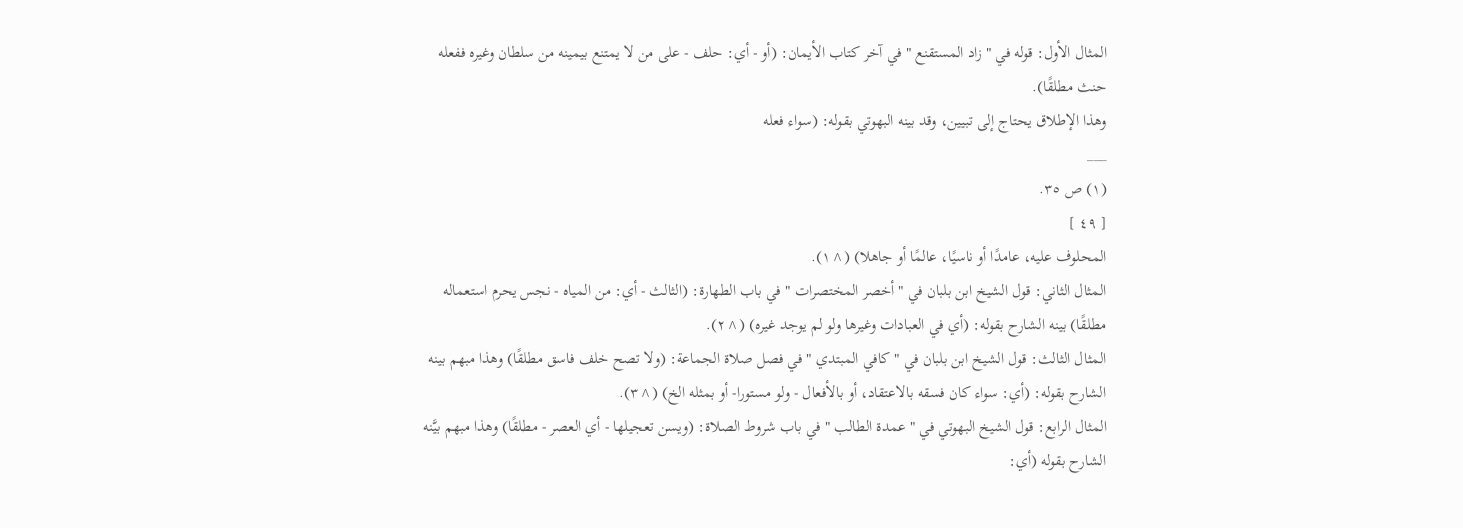المثال الأول: قوله في " زاد المستقنع " في آخر كتاب الأيمان: (أو - أي: حلف - على من لا يمتنع بيمينه من سلطان وغيره ففعله حنث مطلقًا).
وهذا الإطلاق يحتاج إلى تبيين، وقد بينه البهوتي بقوله: (سواء فعله
___
(١) ص ٣٥.
[ ٤٩ ]
المحلوف عليه، عامدًا أو ناسيًا، عالمًا أو جاهلا) (^١).
المثال الثاني: قول الشيخ ابن بلبان في " أخصر المختصرات " في باب الطهارة: (الثالث - أي: من المياه - نجس يحرم استعماله مطلقًا) بينه الشارح بقوله: (أي في العبادات وغيرها ولو لم يوجد غيره) (^٢).
المثال الثالث: قول الشيخ ابن بلبان في " كافي المبتدي " في فصل صلاة الجماعة: (ولا تصح خلف فاسق مطلقًا) وهذا مبهم بينه الشارح بقوله: (أي: سواء كان فسقه بالاعتقاد، أو بالأفعال - ولو مستورا- أو بمثله الخ) (^٣).
المثال الرابع: قول الشيخ البهوتي في " عمدة الطالب " في باب شروط الصلاة: (ويسن تعجيلها - أي العصر - مطلقًا) وهذا مبهم بيَّنه الشارح بقوله (أي: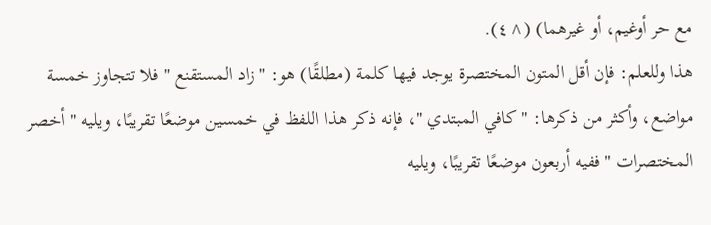مع حر أوغيم، أو غيرهما) (^٤).
هذا وللعلم: فإن أقل المتون المختصرة يوجد فيها كلمة (مطلقًا) هو: " زاد المستقنع " فلا تتجاوز خمسة مواضع، وأكثر من ذكرها: " كافي المبتدي "، فإنه ذكر هذا اللفظ في خمسين موضعًا تقريبًا، ويليه " أخصر المختصرات " ففيه أربعون موضعًا تقريبًا، ويليه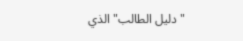" دليل الطالب" الذي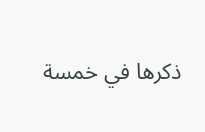ذكرها في خمسة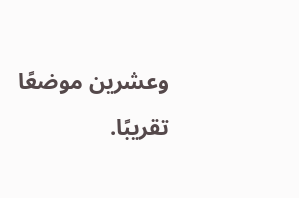وعشرين موضعًا تقريبًا.